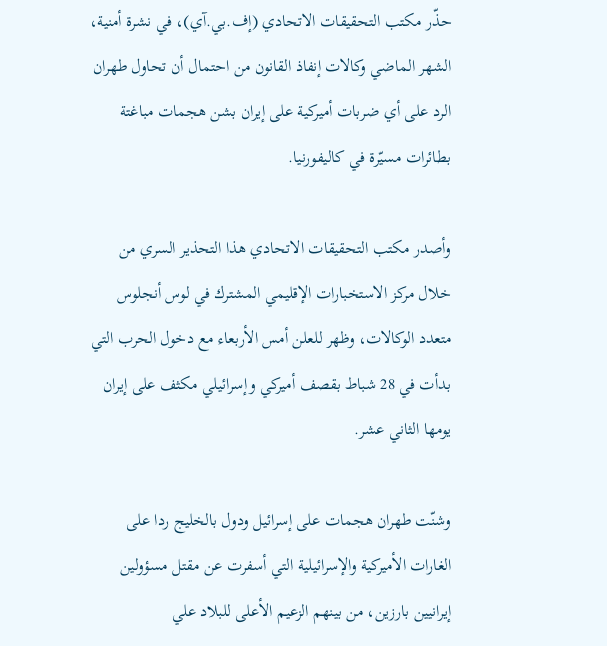حذّر مكتب التحقيقات الاتحادي (إف.بي.آي)، في نشرة أمنية، الشهر الماضي وكالات إنفاذ القانون من احتمال أن تحاول طهران الرد على أي ضربات أميركية على إيران بشن هجمات مباغتة بطائرات مسيّرة في كاليفورنيا.

وأصدر مكتب التحقيقات الاتحادي هذا التحذير السري من خلال مركز الاستخبارات الإقليمي المشترك في لوس أنجلوس متعدد الوكالات، وظهر للعلن أمس الأربعاء مع دخول الحرب التي بدأت في 28 شباط بقصف أميركي وإسرائيلي مكثف على إيران يومها الثاني عشر.

وشنّت طهران هجمات على إسرائيل ودول بالخليج ردا على الغارات الأميركية والإسرائيلية التي أسفرت عن مقتل مسؤولين إيرانيين بارزين، من بينهم الزعيم الأعلى للبلاد علي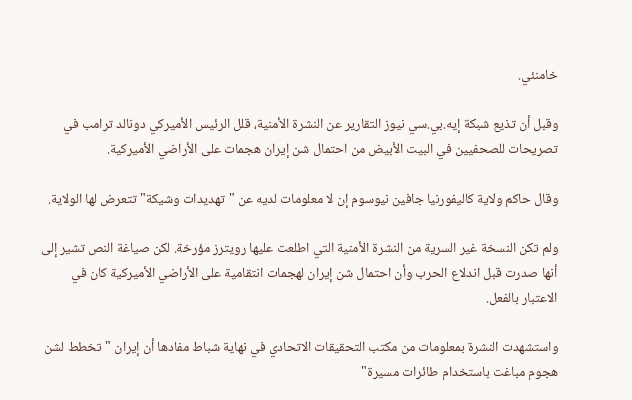خامنئي.

وقبل أن تذيع شبكة إيه.بي.سي نيوز التقارير عن النشرة الأمنية، قلل الرئيس الأميركي دونالد ترامب في تصريحات للصحفيين في البيت الأبيض من احتمال شن إيران هجمات على الأراضي الأميركية.

وقال حاكم ولاية كاليفورنيا جافين نيوسوم إن لا معلومات لديه عن "تهديدات وشيكة" تتعرض لها الولاية.

ولم تكن النسخة غير السرية من النشرة الأمنية التي اطلعت عليها رويترز مؤرخة. لكن صياغة النص تشير إلى أنها صدرت قبل اندلاع الحرب وأن احتمال شن إيران لهجمات انتقامية على الأراضي الأميركية كان في الاعتبار بالفعل.

واستشهدت النشرة بمعلومات من مكتب التحقيقات الاتحادي في نهاية شباط مفادها أن إيران "تخطط لشن هجوم مباغت باستخدام طائرات مسيرة"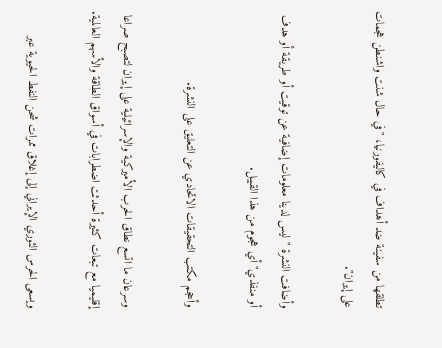تطلقها من سفينة ضد أهداف في كاليفورنيا، "في حال شنت واشنطن هجمات على إيران".

وأضافت النشرة "ليس لدينا معلومات إضافية عن توقيت أو طريقة أو هدف أو منفذي" أي هجوم من هذا القبيل.

وأحجم مكتب التحقيقات الاتحادي عن التعليق على النشرة.

وسرعان ما اتسع نطاق الحرب الأميركية والإسرائيلية على إيران لتصبح صراعا إقليميا مع تبعات كثيرة أحدثت اضطرابات في أسواق الطاقة والأسهم العالمية.

ويسعى الحرس الثوري الإيراني إلى إغلاق ممرات شحن النفط الحيوية عبر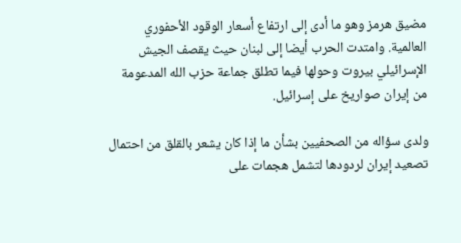مضيق هرمز وهو ما أدى إلى ارتفاع أسعار الوقود الأحفوري العالمية. وامتدت الحرب أيضا إلى لبنان حيث يقصف الجيش الإسرائيلي بيروت وحولها فيما تطلق جماعة حزب الله المدعومة من إيران صواريخ على إسرائيل.

ولدى سؤاله من الصحفيين بشأن ما إذا كان يشعر بالقلق من احتمال تصعيد إيران لردودها لتشمل هجمات على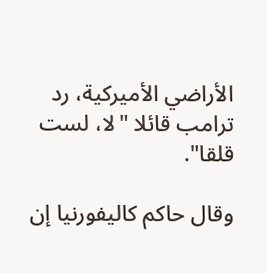الأراضي الأميركية، رد ترامب قائلا "لا، لست قلقا".

وقال حاكم كاليفورنيا إن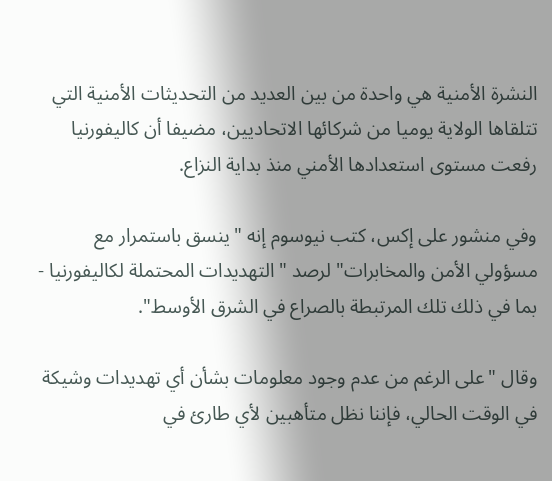النشرة الأمنية هي واحدة من بين العديد من التحديثات الأمنية التي تتلقاها الولاية يوميا من شركائها الاتحاديين، مضيفا أن كاليفورنيا رفعت مستوى استعدادها الأمني منذ بداية النزاع.

وفي منشور على إكس، كتب نيوسوم إنه "ينسق باستمرار مع مسؤولي الأمن والمخابرات" لرصد "التهديدات المحتملة لكاليفورنيا - بما في ذلك تلك المرتبطة بالصراع في الشرق الأوسط".

وقال "على الرغم من عدم وجود معلومات بشأن أي تهديدات وشيكة في الوقت الحالي، فإننا نظل متأهبين لأي طارئ في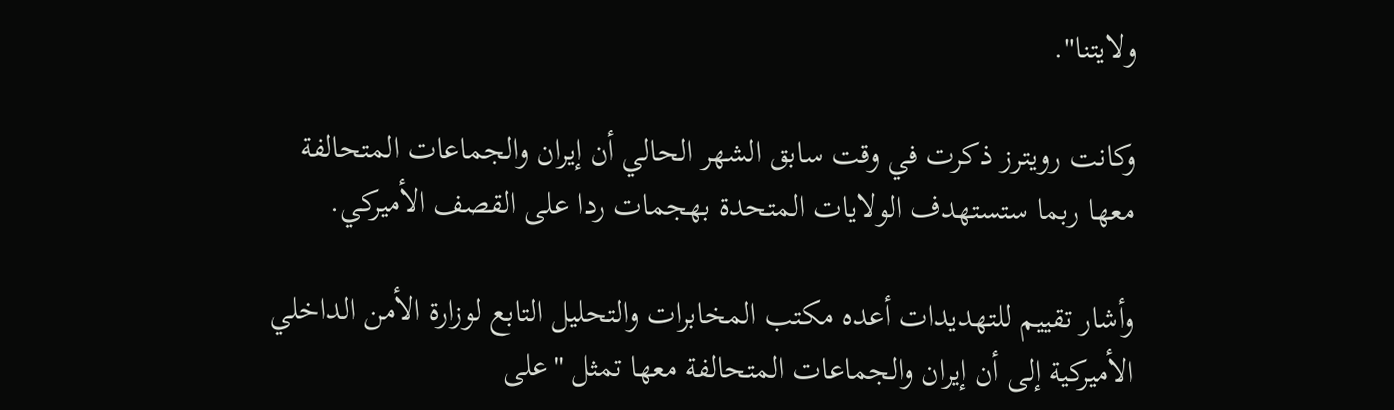ولايتنا".

وكانت رويترز ذكرت في وقت سابق الشهر الحالي أن إيران والجماعات المتحالفة معها ربما ستستهدف الولايات المتحدة بهجمات ردا على القصف الأميركي.

وأشار تقييم للتهديدات أعده مكتب المخابرات والتحليل التابع لوزارة الأمن الداخلي الأميركية إلى أن إيران والجماعات المتحالفة معها تمثل "على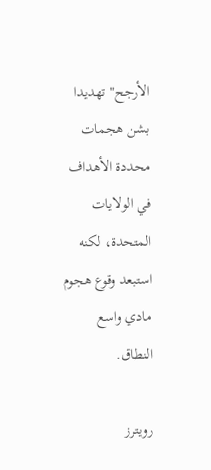الأرجح" تهديدا بشن هجمات محددة الأهداف في الولايات المتحدة، لكنه استبعد وقوع هجوم مادي واسع النطاق.

رويترز